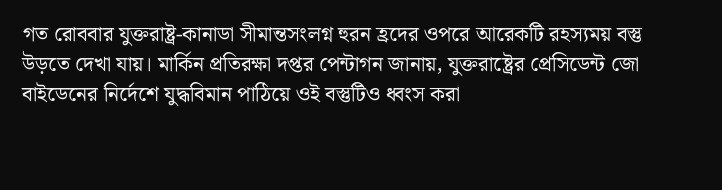গত রোববার যুক্তরাষ্ট্র-কানাডা সীমান্তসংলগ্ন হুরন হ্রদের ওপরে আরেকটি রহস্যময় বস্তু উড়তে দেখা যায়। মার্কিন প্রতিরক্ষা দপ্তর পেন্টাগন জানায়, যুক্তরাষ্ট্রের প্রেসিডেন্ট জো বাইডেনের নির্দেশে যুদ্ধবিমান পাঠিয়ে ওই বস্তুটিও ধ্বংস করা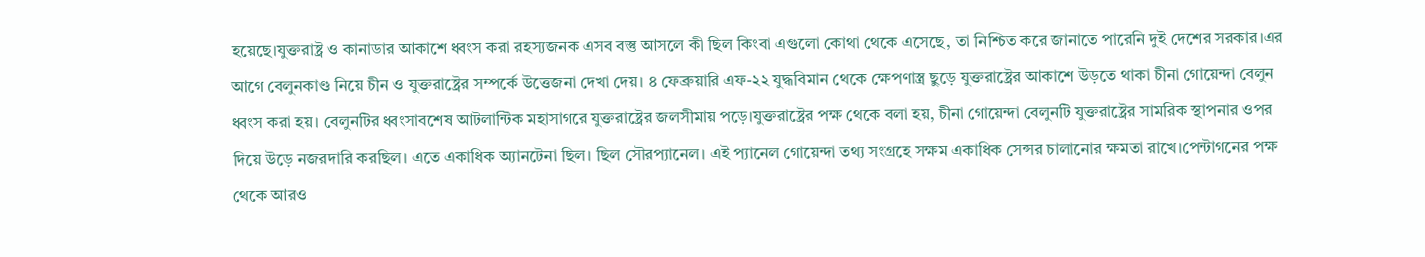হয়েছে।যুক্তরাষ্ট্র ও কানাডার আকাশে ধ্বংস করা রহস্যজনক এসব বস্তু আসলে কী ছিল কিংবা এগুলো কোথা থেকে এসেছে, তা নিশ্চিত করে জানাতে পারেনি দুই দেশের সরকার।এর আগে বেলুনকাণ্ড নিয়ে চীন ও যুক্তরাষ্ট্রের সম্পর্কে উত্তেজনা দেখা দেয়। ৪ ফেব্রুয়ারি এফ-২২ যুদ্ধবিমান থেকে ক্ষেপণাস্ত্র ছুড়ে যুক্তরাষ্ট্রের আকাশে উড়তে থাকা চীনা গোয়েন্দা বেলুন ধ্বংস করা হয়। বেলুনটির ধ্বংসাবশেষ আটলান্টিক মহাসাগরে যুক্তরাষ্ট্রের জলসীমায় পড়ে।যুক্তরাষ্ট্রের পক্ষ থেকে বলা হয়, চীনা গোয়েন্দা বেলুনটি যুক্তরাষ্ট্রের সামরিক স্থাপনার ওপর দিয়ে উড়ে নজরদারি করছিল। এতে একাধিক অ্যানটেনা ছিল। ছিল সৌরপ্যানেল। এই প্যানেল গোয়েন্দা তথ্য সংগ্রহে সক্ষম একাধিক সেন্সর চালানোর ক্ষমতা রাখে।পেন্টাগনের পক্ষ থেকে আরও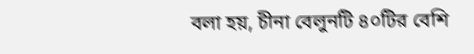বলা হয়, চীনা বেলুনটি ৪০টির বেশি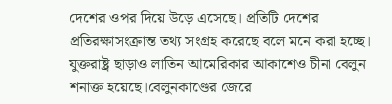দেশের ওপর দিয়ে উড়ে এসেছে। প্রতিটি দেশের প্রতিরক্ষাসংক্রান্ত তথ্য সংগ্রহ করেছে বলে মনে করা হচ্ছে। যুক্তরাষ্ট্র ছাড়াও লাতিন আমেরিকার আকাশেও চীনা বেলুন শনাক্ত হয়েছে।বেলুনকাণ্ডের জেরে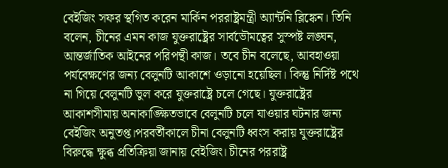বেইজিং সফর স্থগিত করেন মার্কিন পররাষ্ট্রমন্ত্রী অ্যান্টনি ব্লিঙ্কেন। তিনি বলেন, চীনের এমন কাজ যুক্তরাষ্ট্রের সার্বভৌমত্বের সুস্পষ্ট লঙ্ঘন, আন্তর্জাতিক আইনের পরিপন্থী কাজ। তবে চীন বলেছে, আবহাওয়া পর্যবেক্ষণের জন্য বেলুনটি আকাশে ওড়ানো হয়েছিল। কিন্তু নির্দিষ্ট পথে না গিয়ে বেলুনটি ভুল করে যুক্তরাষ্ট্রে চলে গেছে। যুক্তরাষ্ট্রের আকাশসীমায় অনাকাঙ্ক্ষিতভাবে বেলুনটি চলে যাওয়ার ঘটনার জন্য বেইজিং অনুতপ্ত।পরবর্তীকালে চীনা বেলুনটি ধ্বংস করায় যুক্তরাষ্ট্রের বিরুদ্ধে ক্ষুব্ধ প্রতিক্রিয়া জানায় বেইজিং। চীনের পররাষ্ট্র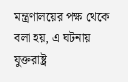মন্ত্রণালয়ের পক্ষ থেকে বলা হয়, এ ঘটনায় যুক্তরাষ্ট্র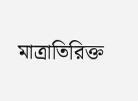মাত্রাতিরিক্ত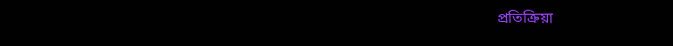প্রতিক্রিয়া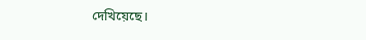দেখিয়েছে।